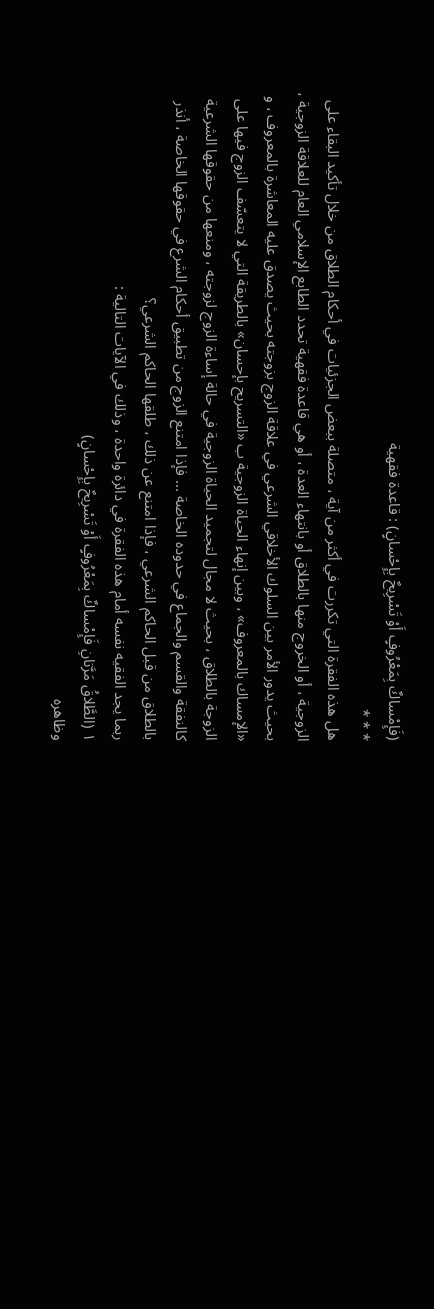(فَإِمْساكٌ بِمَعْرُوفٍ أَوْ تَسْرِيحٌ بِإِحْسانٍ) : قاعدة فقهية
* * *
هل هذه الفقرة التي تكررت في أكثر من آية ، متصلة ببعض الجزئيات في أحكام الطلاق من خلال تأكيد البقاء على الزوجية ، أو الخروج منها بالطلاق أو بانتهاء العدة ، أو هي قاعدة فقهية تحدد الطابع الإسلامي العام للعلاقة الزوجية ، بحيث يدور الأمر بين السلوك الأخلاقي الشرعي في علاقة الزوج بزوجته بحيث يصدق عليه المعاشرة بالمعروف ، و «الإمساك بالمعروف» ، وبين إنهاء الحياة الزوجية ب «التسريح بإحسان» بالطريقة التي لا يتعسّف الزوج فيها على الزوجة بالطلاق ، بحيث لا مجال لتجميد الحياة الزوجية في حالة إساءة الزوج لزوجته ، ومنعها من حقوقها الشرعية كالنفقة والقسم والجماع في حدوده الخاصة ... فإذا امتنع الزوج من تطبيق أحكام الشرع في حقوقها الخاصة ، أنذر بالطلاق من قبل الحاكم الشرعي ، فإذا امتنع عن ذلك ، طلقها الحاكم الشرعي؟
ربما يجد الفقيه نفسه أمام هذه الفقرة في دائرة واحدة ، وذلك في الآيات التالية :
١ (الطَّلاقُ مَرَّتانِ فَإِمْساكٌ بِمَعْرُوفٍ أَوْ تَسْرِيحٌ بِإِحْسانٍ)
وظاهره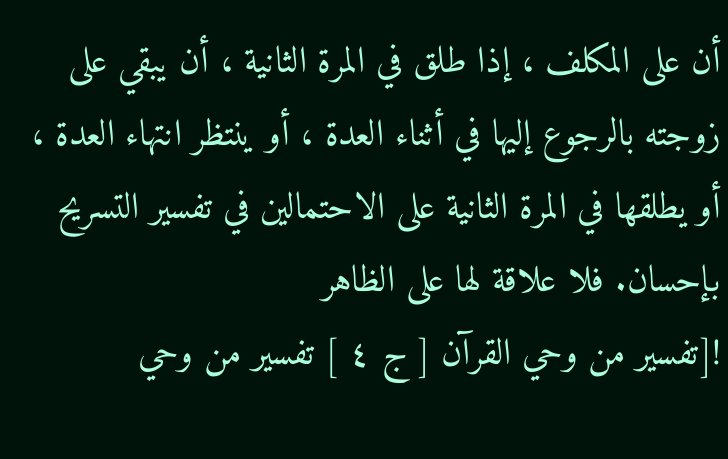أن على المكلف ، إذا طلق في المرة الثانية ، أن يبقي على زوجته بالرجوع إليها في أثناء العدة ، أو ينتظر انتهاء العدة ، أو يطلقها في المرة الثانية على الاحتمالين في تفسير التسريح بإحسان. فلا علاقة لها على الظاهر
![تفسير من وحي القرآن [ ج ٤ ] تفسير من وحي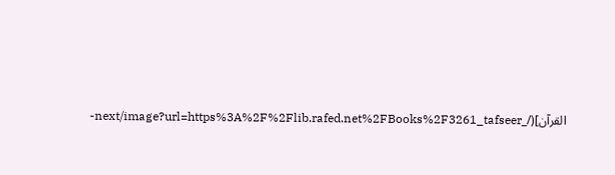القرآن](/_next/image?url=https%3A%2F%2Flib.rafed.net%2FBooks%2F3261_tafseer-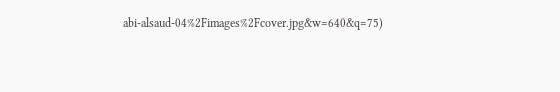abi-alsaud-04%2Fimages%2Fcover.jpg&w=640&q=75)